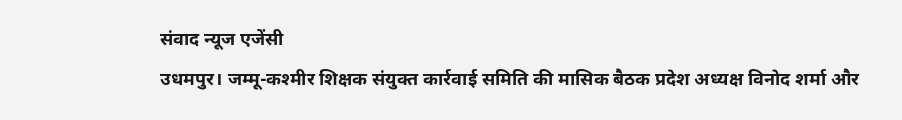संवाद न्यूज एजेंसी
उधमपुर। जम्मू-कश्मीर शिक्षक संयुक्त कार्रवाई समिति की मासिक बैठक प्रदेश अध्यक्ष विनोद शर्मा और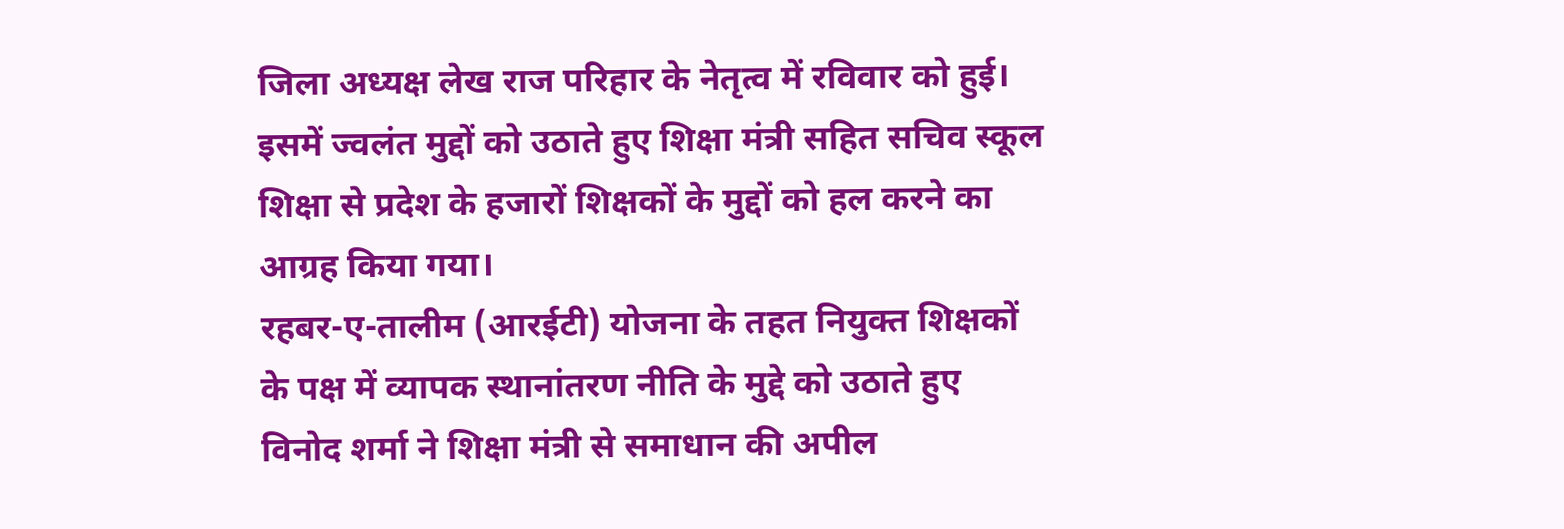जिला अध्यक्ष लेख राज परिहार के नेतृत्व में रविवार को हुई। इसमें ज्वलंत मुद्दों को उठाते हुए शिक्षा मंत्री सहित सचिव स्कूल शिक्षा से प्रदेश के हजारों शिक्षकों के मुद्दों को हल करने का आग्रह किया गया।
रहबर-ए-तालीम (आरईटी) योजना के तहत नियुक्त शिक्षकों के पक्ष में व्यापक स्थानांतरण नीति के मुद्दे को उठाते हुए विनोद शर्मा ने शिक्षा मंत्री से समाधान की अपील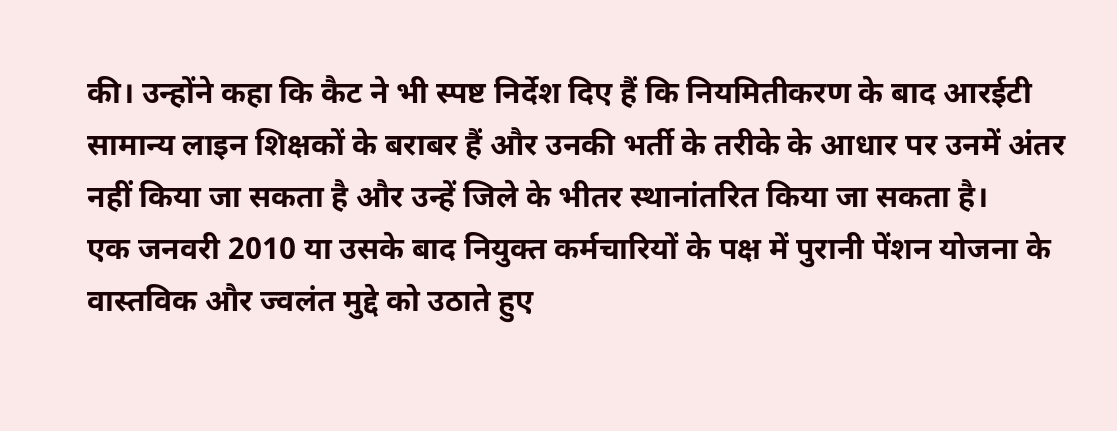की। उन्होंने कहा कि कैट ने भी स्पष्ट निर्देश दिए हैं कि नियमितीकरण के बाद आरईटी सामान्य लाइन शिक्षकों के बराबर हैं और उनकी भर्ती के तरीके के आधार पर उनमें अंतर नहीं किया जा सकता है और उन्हें जिले के भीतर स्थानांतरित किया जा सकता है।
एक जनवरी 2010 या उसके बाद नियुक्त कर्मचारियों के पक्ष में पुरानी पेंशन योजना के वास्तविक और ज्वलंत मुद्दे को उठाते हुए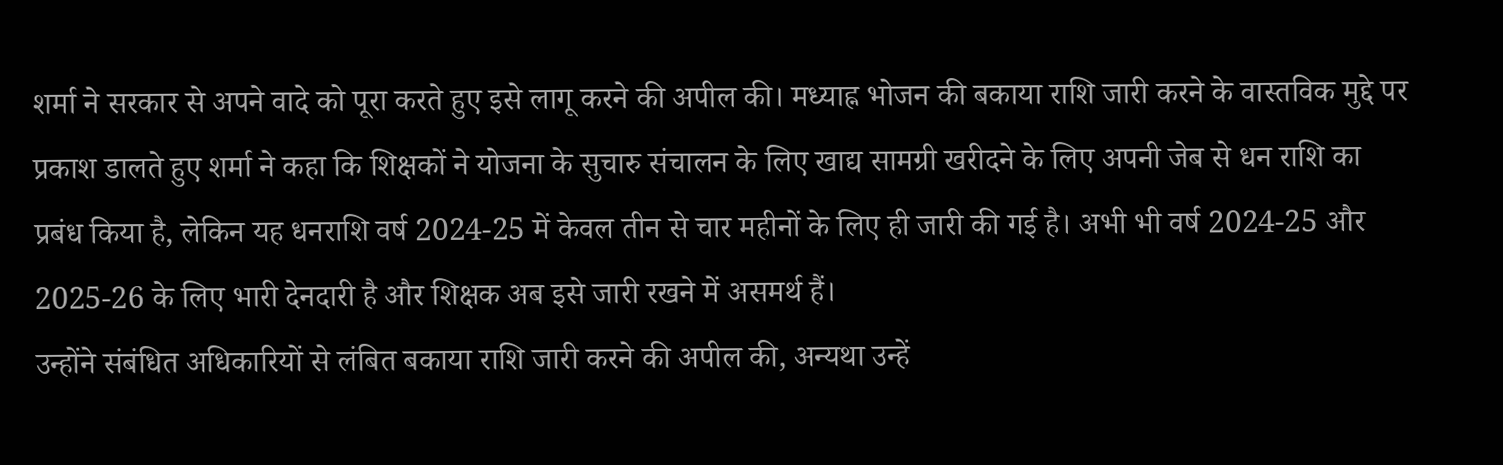शर्मा ने सरकार से अपने वादे को पूरा करते हुए इसे लागू करने की अपील की। मध्याह्न भोजन की बकाया राशि जारी करने के वास्तविक मुद्दे पर प्रकाश डालते हुए शर्मा ने कहा कि शिक्षकों ने योजना के सुचारु संचालन के लिए खाद्य सामग्री खरीदने के लिए अपनी जेब से धन राशि का प्रबंध किया है, लेकिन यह धनराशि वर्ष 2024-25 में केवल तीन से चार महीनों के लिए ही जारी की गई है। अभी भी वर्ष 2024-25 और 2025-26 के लिए भारी देनदारी है और शिक्षक अब इसे जारी रखने में असमर्थ हैं।
उन्होंने संबंधित अधिकारियों से लंबित बकाया राशि जारी करने की अपील की, अन्यथा उन्हें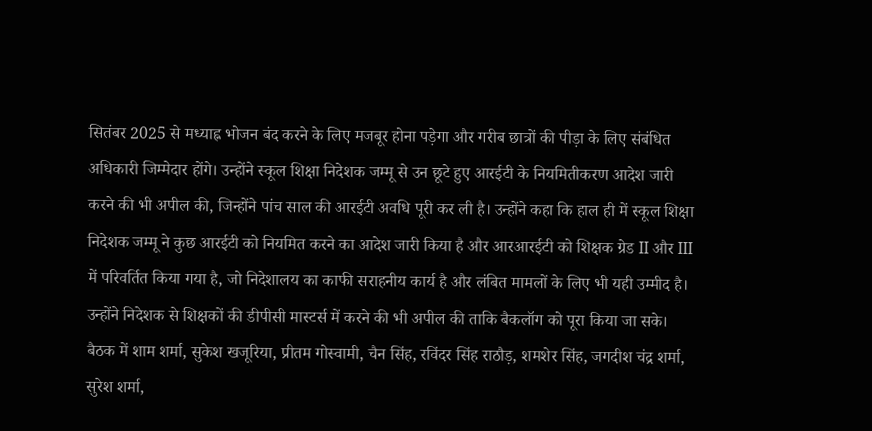सितंबर 2025 से मध्याह्न भोजन बंद करने के लिए मजबूर होना पड़ेगा और गरीब छात्रों की पीड़ा के लिए संबंधित अधिकारी जिम्मेदार होंगे। उन्होंने स्कूल शिक्षा निदेशक जम्मू से उन छूटे हुए आरईटी के नियमितीकरण आदेश जारी करने की भी अपील की, जिन्होंने पांच साल की आरईटी अवधि पूरी कर ली है। उन्होंने कहा कि हाल ही में स्कूल शिक्षा निदेशक जम्मू ने कुछ आरईटी को नियमित करने का आदेश जारी किया है और आरआरईटी को शिक्षक ग्रेड II और III में परिवर्तित किया गया है, जो निदेशालय का काफी सराहनीय कार्य है और लंबित मामलों के लिए भी यही उम्मीद है।
उन्होंने निदेशक से शिक्षकों की डीपीसी मास्टर्स में करने की भी अपील की ताकि बैकलॉग को पूरा किया जा सके। बैठक में शाम शर्मा, सुकेश खजूरिया, प्रीतम गोस्वामी, चैन सिंह, रविंदर सिंह राठौड़, शमशेर सिंह, जगदीश चंद्र शर्मा, सुरेश शर्मा,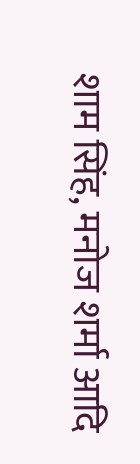शाम सिंह, मनोज शर्मा आदि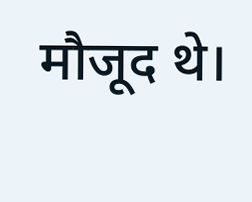मौजूद थे।